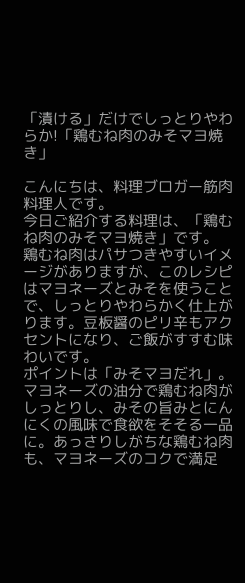「漬ける」だけでしっとりやわらか!「鶏むね肉のみそマヨ焼き」

こんにちは、料理ブロガー筋肉料理人です。
今日ご紹介する料理は、「鶏むね肉のみそマヨ焼き」です。
鶏むね肉はパサつきやすいイメージがありますが、このレシピはマヨネーズとみそを使うことで、しっとりやわらかく仕上がります。豆板醤のピリ辛もアクセントになり、ご飯がすすむ味わいです。
ポイントは「みそマヨだれ」。マヨネーズの油分で鶏むね肉がしっとりし、みその旨みとにんにくの風味で食欲をそそる一品に。あっさりしがちな鶏むね肉も、マヨネーズのコクで満足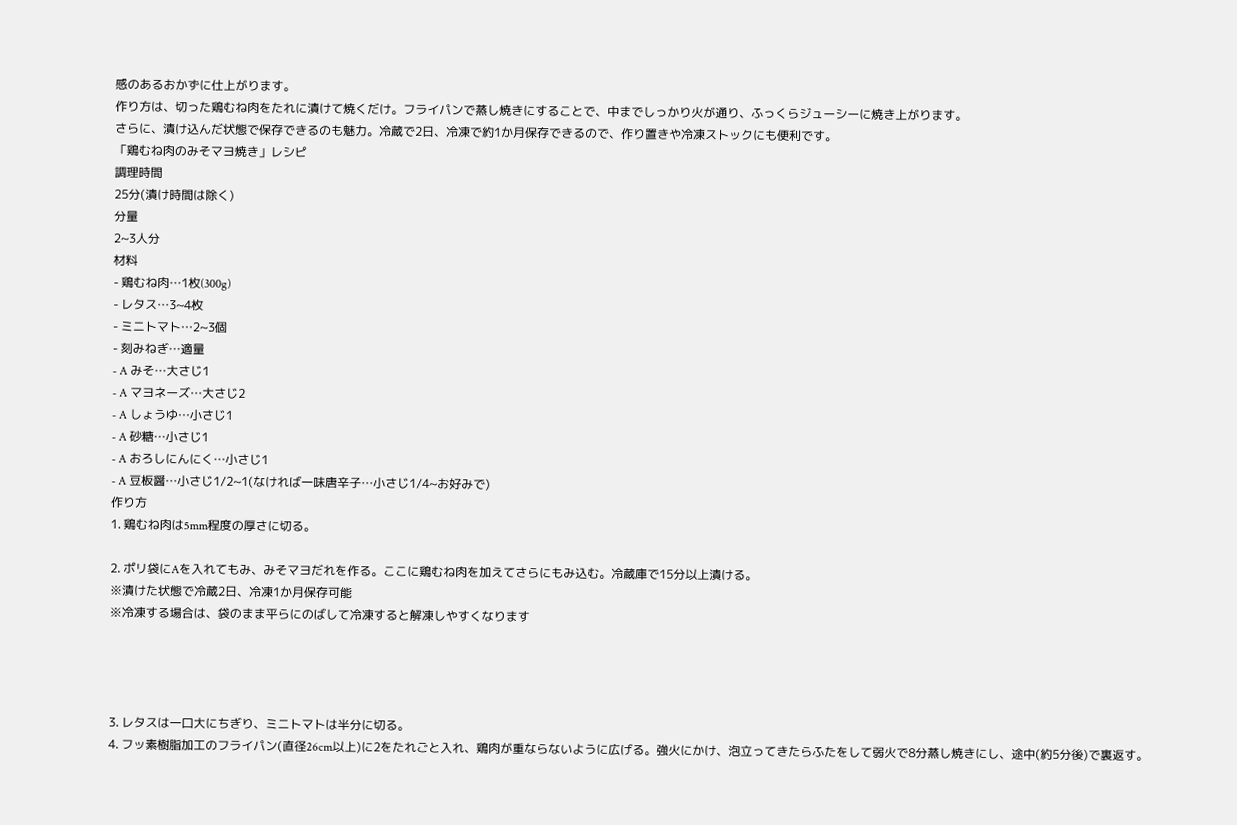感のあるおかずに仕上がります。
作り方は、切った鶏むね肉をたれに漬けて焼くだけ。フライパンで蒸し焼きにすることで、中までしっかり火が通り、ふっくらジューシーに焼き上がります。
さらに、漬け込んだ状態で保存できるのも魅力。冷蔵で2日、冷凍で約1か月保存できるので、作り置きや冷凍ストックにも便利です。
「鶏むね肉のみそマヨ焼き」レシピ
調理時間
25分(漬け時間は除く)
分量
2~3人分
材料
- 鶏むね肉…1枚(300g)
- レタス…3~4枚
- ミニトマト…2~3個
- 刻みねぎ…適量
- A みそ…大さじ1
- A マヨネーズ…大さじ2
- A しょうゆ…小さじ1
- A 砂糖…小さじ1
- A おろしにんにく…小さじ1
- A 豆板醤…小さじ1/2~1(なければ一味唐辛子…小さじ1/4~お好みで)
作り方
1. 鶏むね肉は5mm程度の厚さに切る。

2. ポリ袋にAを入れてもみ、みそマヨだれを作る。ここに鶏むね肉を加えてさらにもみ込む。冷蔵庫で15分以上漬ける。
※漬けた状態で冷蔵2日、冷凍1か月保存可能
※冷凍する場合は、袋のまま平らにのばして冷凍すると解凍しやすくなります




3. レタスは一口大にちぎり、ミニトマトは半分に切る。
4. フッ素樹脂加工のフライパン(直径26cm以上)に2をたれごと入れ、鶏肉が重ならないように広げる。強火にかけ、泡立ってきたらふたをして弱火で8分蒸し焼きにし、途中(約5分後)で裏返す。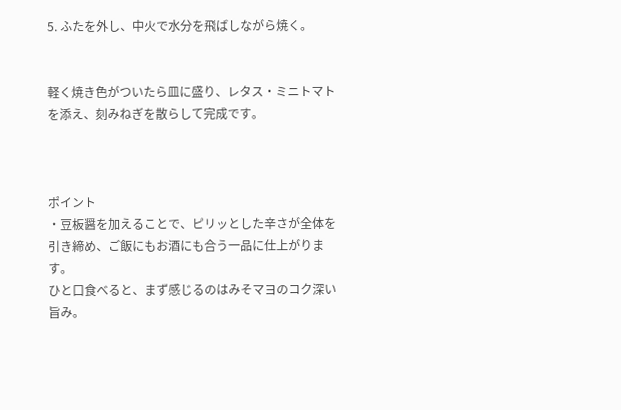5. ふたを外し、中火で水分を飛ばしながら焼く。


軽く焼き色がついたら皿に盛り、レタス・ミニトマトを添え、刻みねぎを散らして完成です。



ポイント
・豆板醤を加えることで、ピリッとした辛さが全体を引き締め、ご飯にもお酒にも合う一品に仕上がります。
ひと口食べると、まず感じるのはみそマヨのコク深い旨み。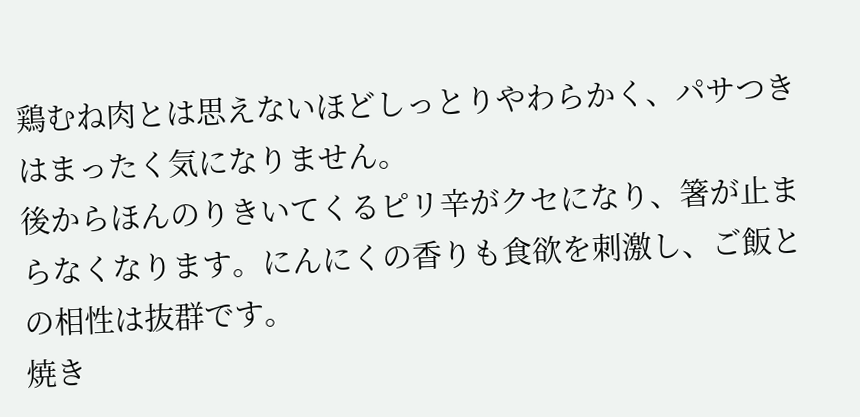鶏むね肉とは思えないほどしっとりやわらかく、パサつきはまったく気になりません。
後からほんのりきいてくるピリ辛がクセになり、箸が止まらなくなります。にんにくの香りも食欲を刺激し、ご飯との相性は抜群です。
焼き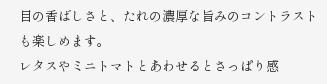目の香ばしさと、たれの濃厚な旨みのコントラストも楽しめます。
レタスやミニトマトとあわせるとさっぱり感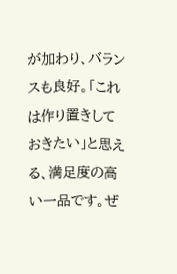が加わり、バランスも良好。「これは作り置きしておきたい」と思える、満足度の高い一品です。ぜ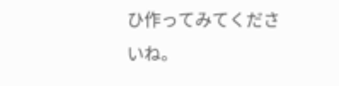ひ作ってみてくださいね。